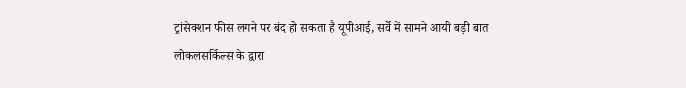ट्रांसेक्शन फीस लगने पर बंद हो सकता है यूपीआई, सर्वे में सामने आयी बड़ी बात
लोकलसर्किल्स के द्वारा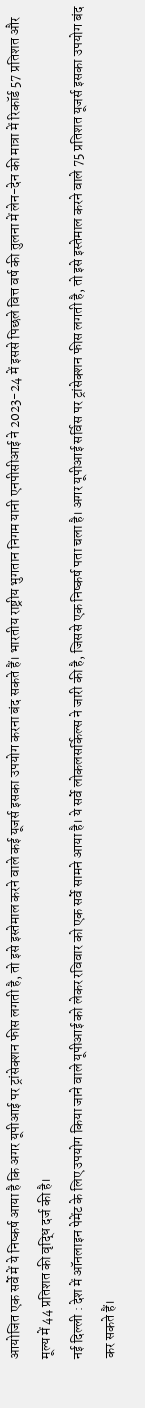आयोजित एक सर्वे में ये निष्कर्ष आया है कि अगर यूपीआई पर ट्रांसेक्शन फीस लगती है, तो इसे इस्तेमाल करने वाले कई यूजर्स इसका उपयोग करना बंद सकते हैं। भारतीय राष्ट्रीय भुगतान निगम यानी एनपीसीआई ने 2023-24 में इससे पिछले वित्त वर्ष की तुलना में लेन-देन की मात्रा में रिकॉर्ड 57 प्रतिशत और मूल्य में 44 प्रतिशत की वृद्धि दर्ज की है।
नई दिल्ली : देश में ऑनलाइन पेमेंट के लिए उपयोग किया जाने वाले यूपीआई को लेकर रविवार को एक सर्वे सामने आया है। ये सर्वे लोकलसर्किल्स ने जारी की है, जिससे एक निष्कर्ष पता चला है। अगर यूपीआई सर्विस पर ट्रांसेक्शन फीस लगती है, तो इसे इस्तेमाल करने वाले 75 प्रतिशत यूजर्स इसका उपयोग बंद कर सकते हैं।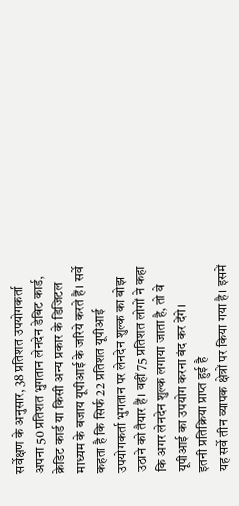सर्वेक्षण के अनुसार, 38 प्रतिशत उपयोगकर्ता अपना 50 प्रतिशत भुगतान लेनदेन डेबिट कार्ड, क्रेडिट कार्ड या किसी अन्य प्रकार के डिजिटल माध्यम के बजाय यूपीआई के जरिये करते हैं। सर्वे कहता है कि सिर्फ 22 प्रतिशत यूपीआई उपयोगकर्ता भुगतान पर लेनदेन शुल्क का बोझ उठाने को तैयार हैं। वहीं 75 प्रतिशत लोगों ने कहा कि अगर लेनदेन शुल्क लगाया जाता है, तो वे यूपीआई का उपयोग करना बंद कर देंगे।
इतनी प्रतिक्रिया प्राप्त हुई है
यह सर्वे तीन व्यापक क्षेत्रों पर किया गया है। इसमें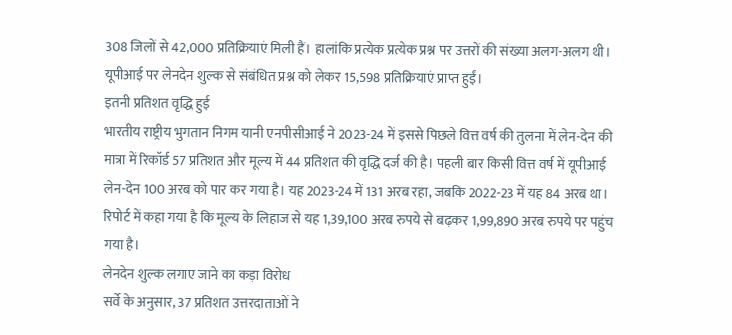308 जिलों से 42,000 प्रतिक्रियाएं मिली हैं। हालांकि प्रत्येक प्रत्येक प्रश्न पर उत्तरों की संख्या अलग-अलग थी। यूपीआई पर लेनदेन शुल्क से संबंधित प्रश्न को लेकर 15,598 प्रतिक्रियाएं प्राप्त हुईं।
इतनी प्रतिशत वृद्धि हुई
भारतीय राष्ट्रीय भुगतान निगम यानी एनपीसीआई ने 2023-24 में इससे पिछले वित्त वर्ष की तुलना में लेन-देन की मात्रा में रिकॉर्ड 57 प्रतिशत और मूल्य में 44 प्रतिशत की वृद्धि दर्ज की है। पहली बार किसी वित्त वर्ष में यूपीआई लेन-देन 100 अरब को पार कर गया है। यह 2023-24 में 131 अरब रहा, जबकि 2022-23 में यह 84 अरब था। रिपोर्ट में कहा गया है कि मूल्य के लिहाज से यह 1,39,100 अरब रुपये से बढ़कर 1,99,890 अरब रुपये पर पहुंच गया है।
लेनदेन शुल्क लगाए जाने का कड़ा विरोध
सर्वे के अनुसार, 37 प्रतिशत उत्तरदाताओं ने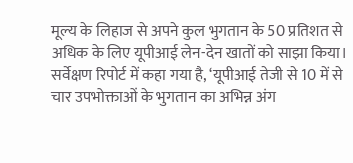मूल्य के लिहाज से अपने कुल भुगतान के 50 प्रतिशत से अधिक के लिए यूपीआई लेन-देन खातों को साझा किया। सर्वेक्षण रिपोर्ट में कहा गया है, ‘यूपीआई तेजी से 10 में से चार उपभोक्ताओं के भुगतान का अभिन्न अंग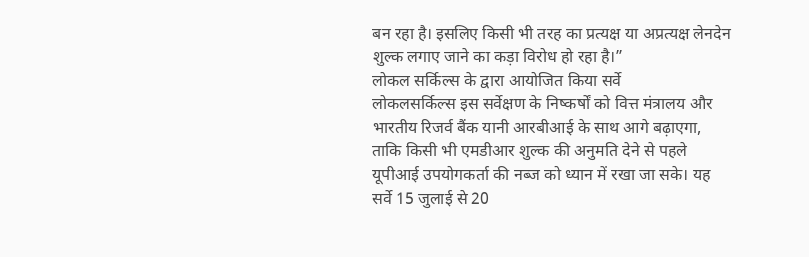बन रहा है। इसलिए किसी भी तरह का प्रत्यक्ष या अप्रत्यक्ष लेनदेन शुल्क लगाए जाने का कड़ा विरोध हो रहा है।”
लोकल सर्किल्स के द्वारा आयोजित किया सर्वे
लोकलसर्किल्स इस सर्वेक्षण के निष्कर्षों को वित्त मंत्रालय और भारतीय रिजर्व बैंक यानी आरबीआई के साथ आगे बढ़ाएगा, ताकि किसी भी एमडीआर शुल्क की अनुमति देने से पहले यूपीआई उपयोगकर्ता की नब्ज को ध्यान में रखा जा सके। यह सर्वे 15 जुलाई से 20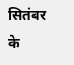सितंबर के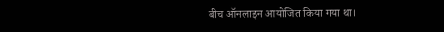बीच ऑनलाइन आयोजित किया गया था।